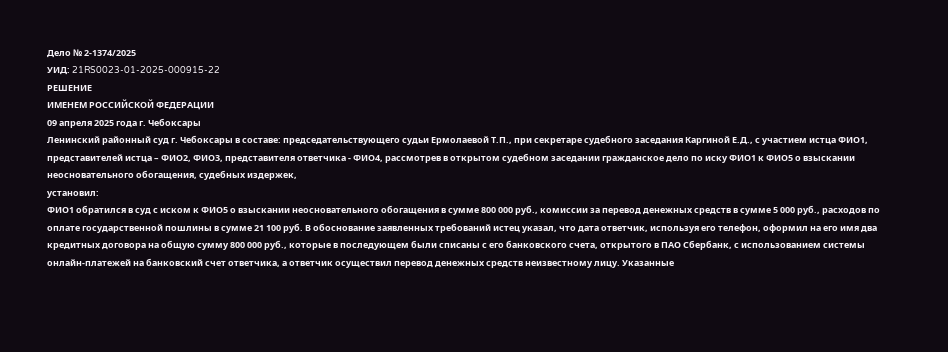Дело № 2-1374/2025
УИД: 21RS0023-01-2025-000915-22
РЕШЕНИЕ
ИМЕНЕМ РОССИЙСКОЙ ФЕДЕРАЦИИ
09 апреля 2025 года г. Чебоксары
Ленинский районный суд г. Чебоксары в составе: председательствующего судьи Ермолаевой Т.П., при секретаре судебного заседания Каргиной Е.Д., с участием истца ФИО1, представителей истца – ФИО2, ФИО3, представителя ответчика - ФИО4, рассмотрев в открытом судебном заседании гражданское дело по иску ФИО1 к ФИО5 о взыскании неосновательного обогащения, судебных издержек,
установил:
ФИО1 обратился в суд с иском к ФИО5 о взыскании неосновательного обогащения в сумме 800 000 руб., комиссии за перевод денежных средств в сумме 5 000 руб., расходов по оплате государственной пошлины в сумме 21 100 руб. В обоснование заявленных требований истец указал, что дата ответчик, используя его телефон, оформил на его имя два кредитных договора на общую сумму 800 000 руб., которые в последующем были списаны с его банковского счета, открытого в ПАО Сбербанк, с использованием системы онлайн-платежей на банковский счет ответчика, а ответчик осуществил перевод денежных средств неизвестному лицу. Указанные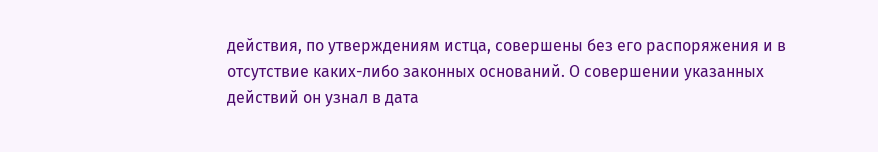действия, по утверждениям истца, совершены без его распоряжения и в отсутствие каких-либо законных оснований. О совершении указанных действий он узнал в дата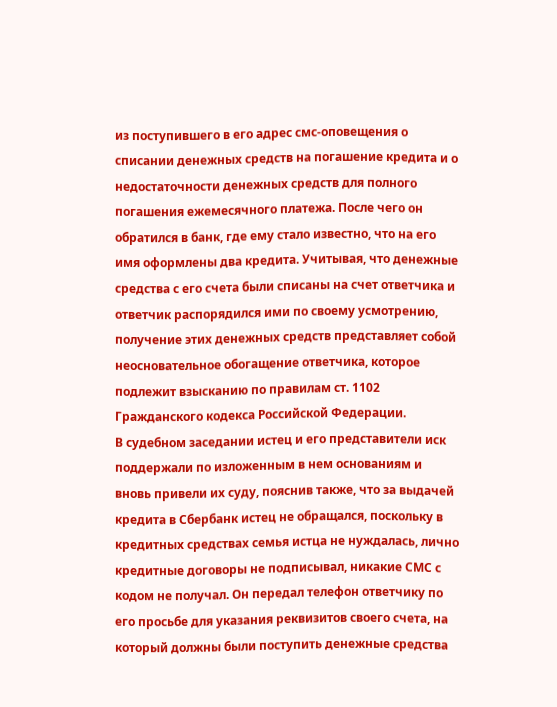из поступившего в его адрес смс-оповещения о списании денежных средств на погашение кредита и о недостаточности денежных средств для полного погашения ежемесячного платежа. После чего он обратился в банк, где ему стало известно, что на его имя оформлены два кредита. Учитывая, что денежные средства с его счета были списаны на счет ответчика и ответчик распорядился ими по своему усмотрению, получение этих денежных средств представляет собой неосновательное обогащение ответчика, которое подлежит взысканию по правилам ст. 1102 Гражданского кодекса Российской Федерации.
В судебном заседании истец и его представители иск поддержали по изложенным в нем основаниям и вновь привели их суду, пояснив также, что за выдачей кредита в Сбербанк истец не обращался, поскольку в кредитных средствах семья истца не нуждалась, лично кредитные договоры не подписывал, никакие СМС с кодом не получал. Он передал телефон ответчику по его просьбе для указания реквизитов своего счета, на который должны были поступить денежные средства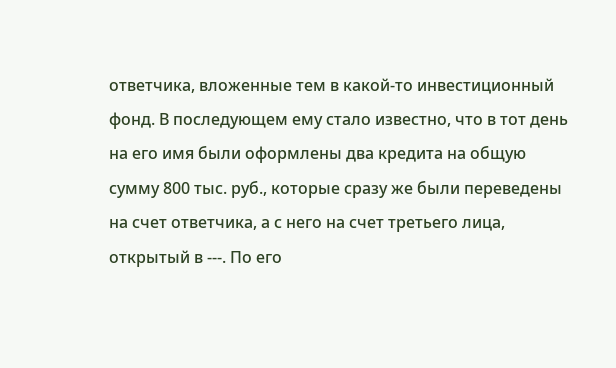ответчика, вложенные тем в какой-то инвестиционный фонд. В последующем ему стало известно, что в тот день на его имя были оформлены два кредита на общую сумму 800 тыс. руб., которые сразу же были переведены на счет ответчика, а с него на счет третьего лица, открытый в ---. По его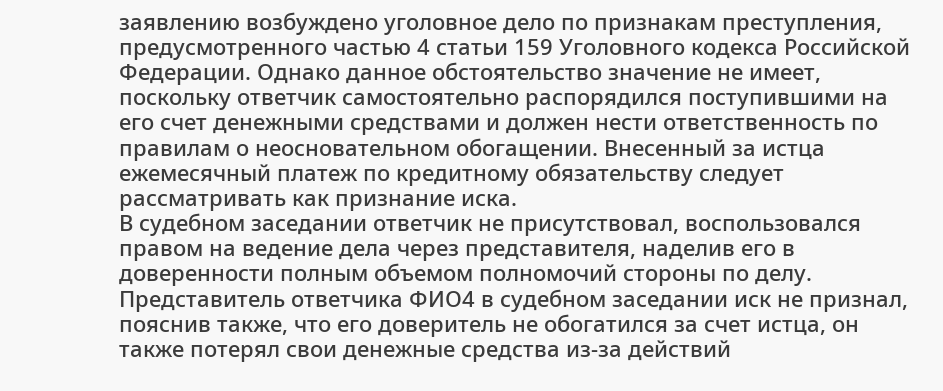заявлению возбуждено уголовное дело по признакам преступления, предусмотренного частью 4 статьи 159 Уголовного кодекса Российской Федерации. Однако данное обстоятельство значение не имеет, поскольку ответчик самостоятельно распорядился поступившими на его счет денежными средствами и должен нести ответственность по правилам о неосновательном обогащении. Внесенный за истца ежемесячный платеж по кредитному обязательству следует рассматривать как признание иска.
В судебном заседании ответчик не присутствовал, воспользовался правом на ведение дела через представителя, наделив его в доверенности полным объемом полномочий стороны по делу.
Представитель ответчика ФИО4 в судебном заседании иск не признал, пояснив также, что его доверитель не обогатился за счет истца, он также потерял свои денежные средства из-за действий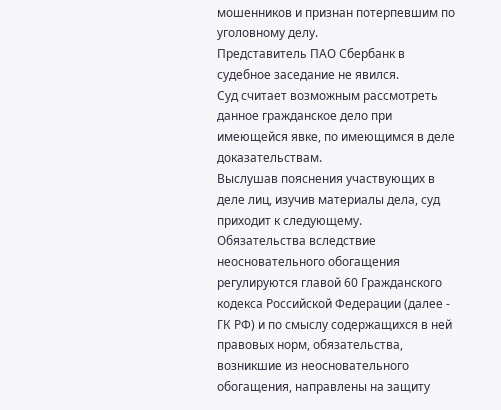мошенников и признан потерпевшим по уголовному делу.
Представитель ПАО Сбербанк в судебное заседание не явился.
Суд считает возможным рассмотреть данное гражданское дело при имеющейся явке, по имеющимся в деле доказательствам.
Выслушав пояснения участвующих в деле лиц, изучив материалы дела, суд приходит к следующему.
Обязательства вследствие неосновательного обогащения регулируются главой 60 Гражданского кодекса Российской Федерации (далее - ГК РФ) и по смыслу содержащихся в ней правовых норм, обязательства, возникшие из неосновательного обогащения, направлены на защиту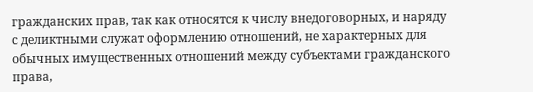гражданских прав, так как относятся к числу внедоговорных, и наряду с деликтными служат оформлению отношений, не характерных для обычных имущественных отношений между субъектами гражданского права,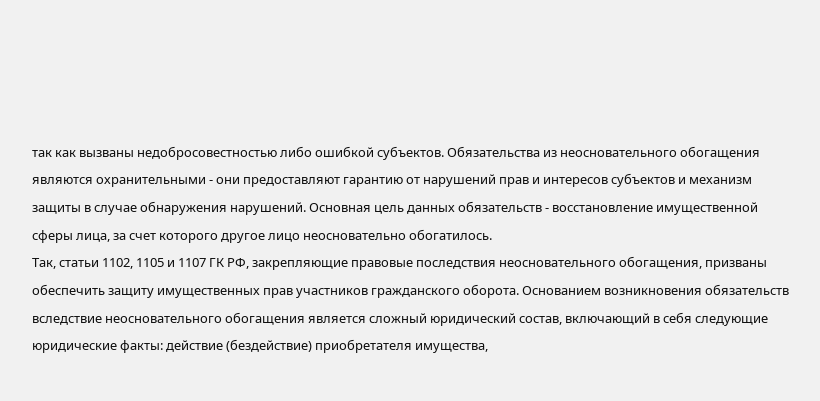так как вызваны недобросовестностью либо ошибкой субъектов. Обязательства из неосновательного обогащения являются охранительными - они предоставляют гарантию от нарушений прав и интересов субъектов и механизм защиты в случае обнаружения нарушений. Основная цель данных обязательств - восстановление имущественной сферы лица, за счет которого другое лицо неосновательно обогатилось.
Так, статьи 1102, 1105 и 1107 ГК РФ, закрепляющие правовые последствия неосновательного обогащения, призваны обеспечить защиту имущественных прав участников гражданского оборота. Основанием возникновения обязательств вследствие неосновательного обогащения является сложный юридический состав, включающий в себя следующие юридические факты: действие (бездействие) приобретателя имущества,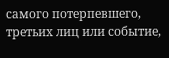самого потерпевшего, третьих лиц или событие,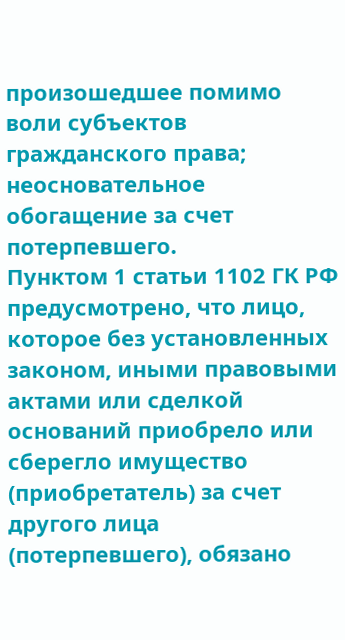произошедшее помимо воли субъектов гражданского права; неосновательное обогащение за счет потерпевшего.
Пунктом 1 статьи 1102 ГК РФ предусмотрено, что лицо, которое без установленных законом, иными правовыми актами или сделкой оснований приобрело или сберегло имущество (приобретатель) за счет другого лица (потерпевшего), обязано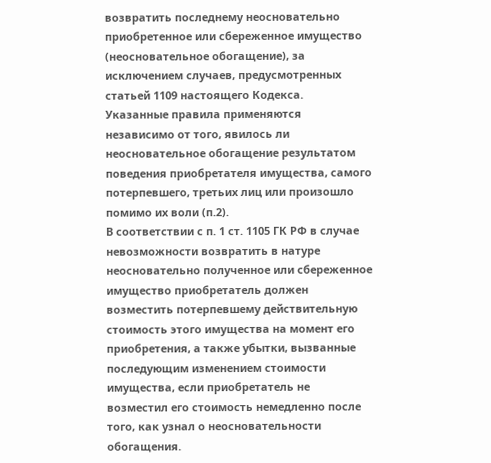возвратить последнему неосновательно приобретенное или сбереженное имущество (неосновательное обогащение), за исключением случаев, предусмотренных статьей 1109 настоящего Кодекса.
Указанные правила применяются независимо от того, явилось ли неосновательное обогащение результатом поведения приобретателя имущества, самого потерпевшего, третьих лиц или произошло помимо их воли (п.2).
В соответствии с п. 1 ст. 1105 ГК РФ в случае невозможности возвратить в натуре неосновательно полученное или сбереженное имущество приобретатель должен возместить потерпевшему действительную стоимость этого имущества на момент его приобретения, а также убытки, вызванные последующим изменением стоимости имущества, если приобретатель не возместил его стоимость немедленно после того, как узнал о неосновательности обогащения.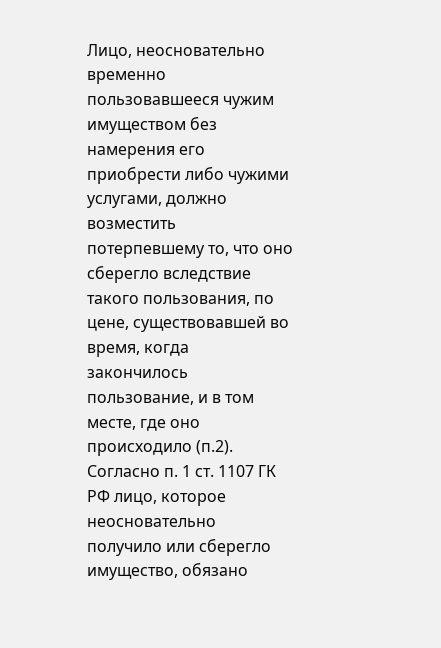Лицо, неосновательно временно пользовавшееся чужим имуществом без намерения его приобрести либо чужими услугами, должно возместить потерпевшему то, что оно сберегло вследствие такого пользования, по цене, существовавшей во время, когда закончилось пользование, и в том месте, где оно происходило (п.2).
Согласно п. 1 ст. 1107 ГК РФ лицо, которое неосновательно получило или сберегло имущество, обязано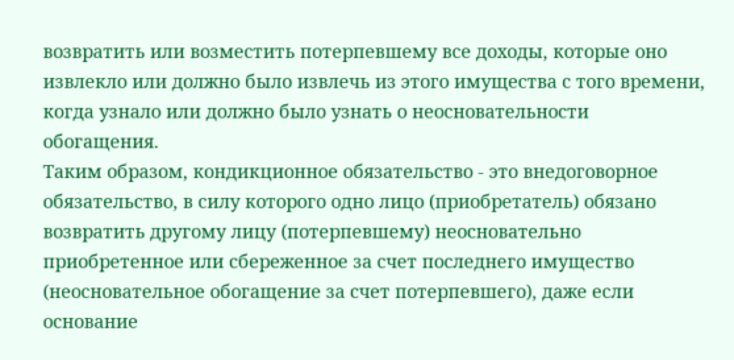возвратить или возместить потерпевшему все доходы, которые оно извлекло или должно было извлечь из этого имущества с того времени, когда узнало или должно было узнать о неосновательности обогащения.
Таким образом, кондикционное обязательство - это внедоговорное обязательство, в силу которого одно лицо (приобретатель) обязано возвратить другому лицу (потерпевшему) неосновательно приобретенное или сбереженное за счет последнего имущество (неосновательное обогащение за счет потерпевшего), даже если основание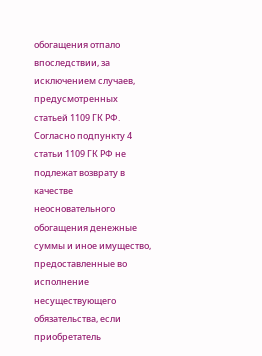обогащения отпало впоследствии, за исключением случаев, предусмотренных статьей 1109 ГК РФ.
Согласно подпункту 4 статьи 1109 ГК РФ не подлежат возврату в качестве неосновательного обогащения денежные суммы и иное имущество, предоставленные во исполнение несуществующего обязательства, если приобретатель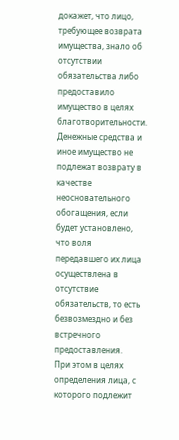докажет, что лицо, требующее возврата имущества, знало об отсутствии обязательства либо предоставило имущество в целях благотворительности.
Денежные средства и иное имущество не подлежат возврату в качестве неосновательного обогащения, если будет установлено, что воля передавшего их лица осуществлена в отсутствие обязательств, то есть безвозмездно и без встречного предоставления.
При этом в целях определения лица, с которого подлежит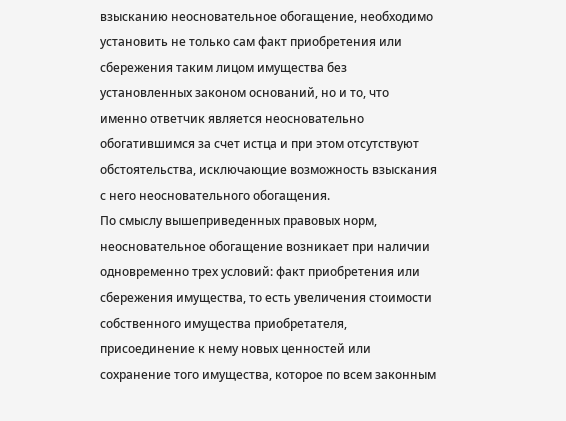взысканию неосновательное обогащение, необходимо установить не только сам факт приобретения или сбережения таким лицом имущества без установленных законом оснований, но и то, что именно ответчик является неосновательно обогатившимся за счет истца и при этом отсутствуют обстоятельства, исключающие возможность взыскания с него неосновательного обогащения.
По смыслу вышеприведенных правовых норм, неосновательное обогащение возникает при наличии одновременно трех условий: факт приобретения или сбережения имущества, то есть увеличения стоимости собственного имущества приобретателя, присоединение к нему новых ценностей или сохранение того имущества, которое по всем законным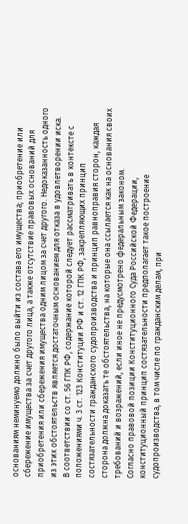основаниям неминуемо должно было выйти из состава его имущества; приобретение или сбережение имущества за счет другого лица, а также отсутствие правовых оснований для приобретения или сбережения имущества одним лицом за счет другого. Недоказанность одного из этих обстоятельств является достаточным основанием для отказа в удовлетворении иска.
В соответствии со ст. 56 ГПК РФ, содержание которой следует рассматривать в контексте с положениями ч. 3 ст. 123 Конституции РФ и ст. 12 ГПК РФ, закрепляющих принцип состязательности гражданского судопроизводства и принцип равноправия сторон, каждая сторона должна доказать те обстоятельства, на которые она ссылается как на основания своих требований и возражений, если иное не предусмотрено федеральным законом.
Согласно правовой позиции Конституционного Суда Российской Федерации, конституционный принцип состязательности предполагает такое построение судопроизводства, в том числе по гражданским делам, при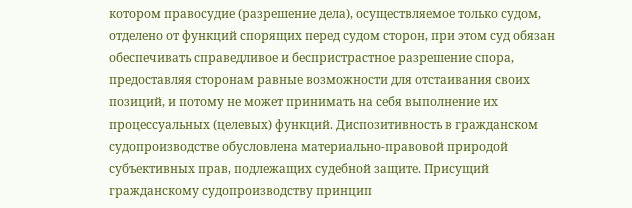котором правосудие (разрешение дела), осуществляемое только судом, отделено от функций спорящих перед судом сторон, при этом суд обязан обеспечивать справедливое и беспристрастное разрешение спора, предоставляя сторонам равные возможности для отстаивания своих позиций, и потому не может принимать на себя выполнение их процессуальных (целевых) функций. Диспозитивность в гражданском судопроизводстве обусловлена материально-правовой природой субъективных прав, подлежащих судебной защите. Присущий гражданскому судопроизводству принцип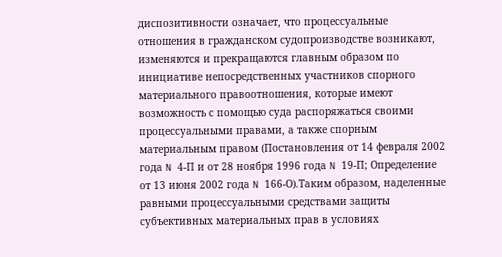диспозитивности означает, что процессуальные отношения в гражданском судопроизводстве возникают, изменяются и прекращаются главным образом по инициативе непосредственных участников спорного материального правоотношения, которые имеют возможность с помощью суда распоряжаться своими процессуальными правами, а также спорным материальным правом (Постановления от 14 февраля 2002 года N 4-П и от 28 ноября 1996 года N 19-П; Определение от 13 июня 2002 года N 166-О).Таким образом, наделенные равными процессуальными средствами защиты субъективных материальных прав в условиях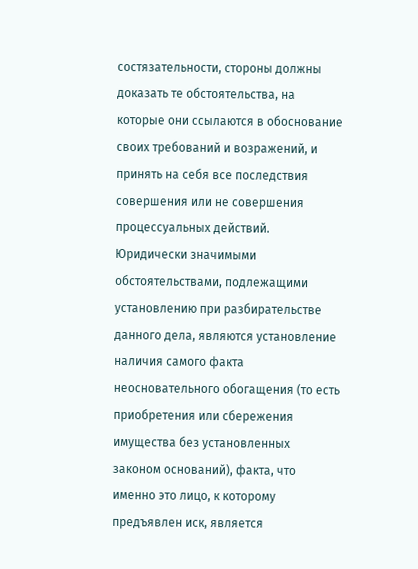состязательности, стороны должны доказать те обстоятельства, на которые они ссылаются в обоснование своих требований и возражений, и принять на себя все последствия совершения или не совершения процессуальных действий.
Юридически значимыми обстоятельствами, подлежащими установлению при разбирательстве данного дела, являются установление наличия самого факта неосновательного обогащения (то есть приобретения или сбережения имущества без установленных законом оснований), факта, что именно это лицо, к которому предъявлен иск, является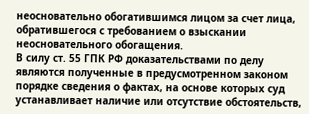неосновательно обогатившимся лицом за счет лица, обратившегося с требованием о взыскании неосновательного обогащения.
В силу ст. 55 ГПК РФ доказательствами по делу являются полученные в предусмотренном законом порядке сведения о фактах, на основе которых суд устанавливает наличие или отсутствие обстоятельств,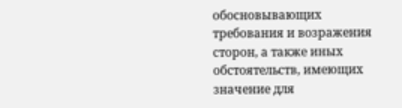обосновывающих требования и возражения сторон, а также иных обстоятельств, имеющих значение для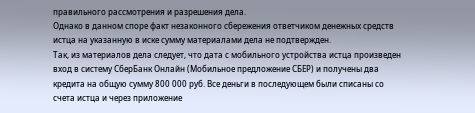правильного рассмотрения и разрешения дела.
Однако в данном споре факт незаконного сбережения ответчиком денежных средств истца на указанную в иске сумму материалами дела не подтвержден.
Так, из материалов дела следует, что дата с мобильного устройства истца произведен вход в систему СберБанк Онлайн (Мобильное предложение СБЕР) и получены два кредита на общую сумму 800 000 руб. Все деньги в последующем были списаны со счета истца и через приложение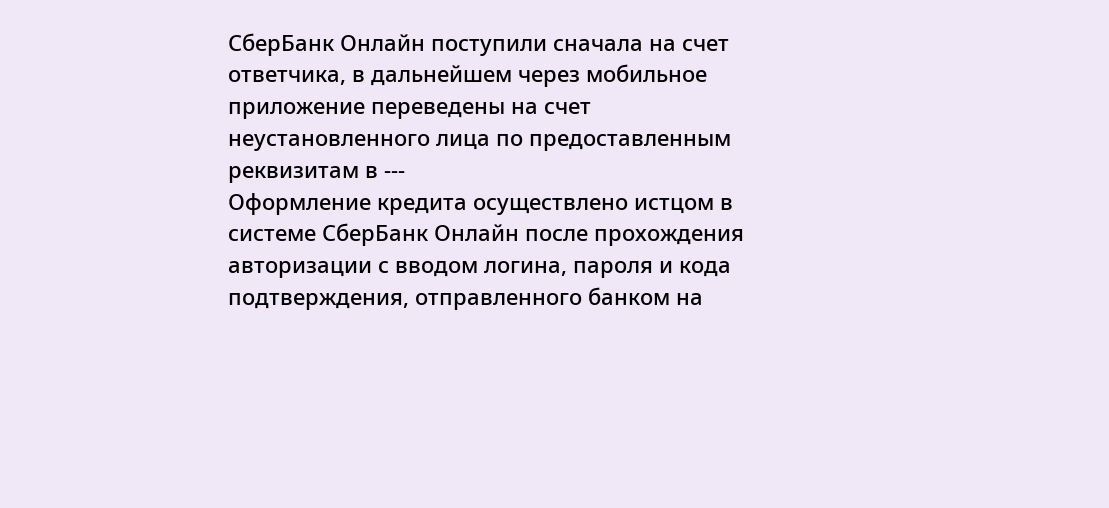СберБанк Онлайн поступили сначала на счет ответчика, в дальнейшем через мобильное приложение переведены на счет неустановленного лица по предоставленным реквизитам в ---
Оформление кредита осуществлено истцом в системе СберБанк Онлайн после прохождения авторизации с вводом логина, пароля и кода подтверждения, отправленного банком на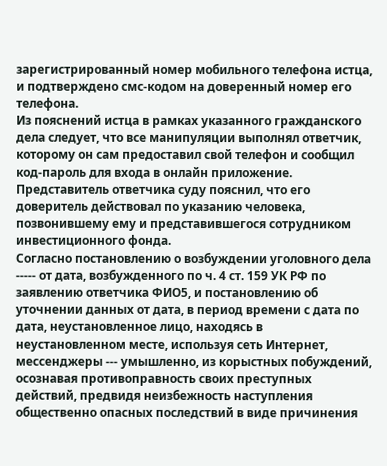зарегистрированный номер мобильного телефона истца, и подтверждено смс-кодом на доверенный номер его телефона.
Из пояснений истца в рамках указанного гражданского дела следует, что все манипуляции выполнял ответчик, которому он сам предоставил свой телефон и сообщил код-пароль для входа в онлайн приложение.
Представитель ответчика суду пояснил, что его доверитель действовал по указанию человека, позвонившему ему и представившегося сотрудником инвестиционного фонда.
Согласно постановлению о возбуждении уголовного дела ----- от дата, возбужденного по ч. 4 ст. 159 УК РФ по заявлению ответчика ФИО5, и постановлению об уточнении данных от дата, в период времени с дата по дата, неустановленное лицо, находясь в неустановленном месте, используя сеть Интернет, мессенджеры --- умышленно, из корыстных побуждений, осознавая противоправность своих преступных действий, предвидя неизбежность наступления общественно опасных последствий в виде причинения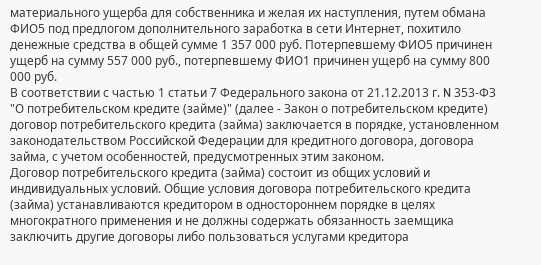материального ущерба для собственника и желая их наступления, путем обмана ФИО5 под предлогом дополнительного заработка в сети Интернет, похитило денежные средства в общей сумме 1 357 000 руб. Потерпевшему ФИО5 причинен ущерб на сумму 557 000 руб., потерпевшему ФИО1 причинен ущерб на сумму 800 000 руб.
В соответствии с частью 1 статьи 7 Федерального закона от 21.12.2013 г. N 353-ФЗ "О потребительском кредите (займе)" (далее - Закон о потребительском кредите) договор потребительского кредита (займа) заключается в порядке, установленном законодательством Российской Федерации для кредитного договора, договора займа, с учетом особенностей, предусмотренных этим законом.
Договор потребительского кредита (займа) состоит из общих условий и индивидуальных условий. Общие условия договора потребительского кредита (займа) устанавливаются кредитором в одностороннем порядке в целях многократного применения и не должны содержать обязанность заемщика заключить другие договоры либо пользоваться услугами кредитора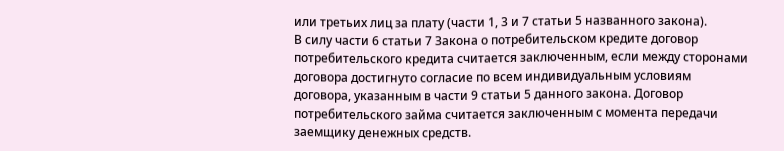или третьих лиц за плату (части 1, 3 и 7 статьи 5 названного закона).
В силу части 6 статьи 7 Закона о потребительском кредите договор потребительского кредита считается заключенным, если между сторонами договора достигнуто согласие по всем индивидуальным условиям договора, указанным в части 9 статьи 5 данного закона. Договор потребительского займа считается заключенным с момента передачи заемщику денежных средств.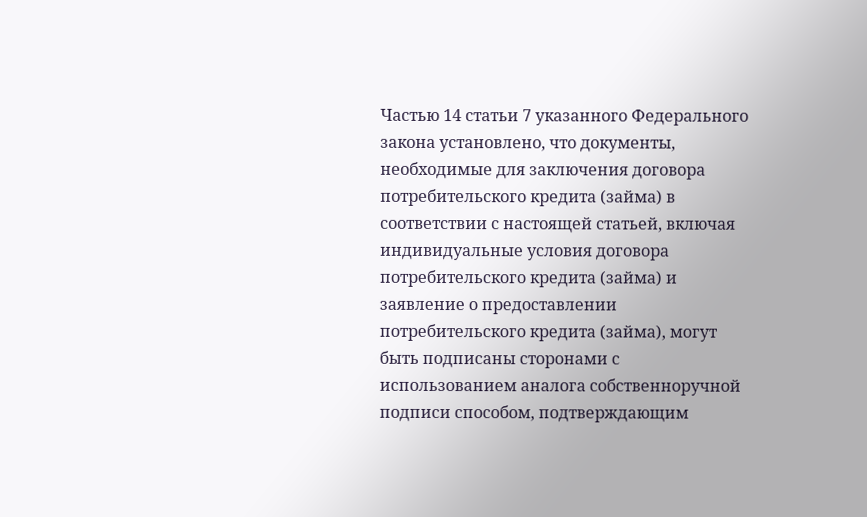Частью 14 статьи 7 указанного Федерального закона установлено, что документы, необходимые для заключения договора потребительского кредита (займа) в соответствии с настоящей статьей, включая индивидуальные условия договора потребительского кредита (займа) и заявление о предоставлении потребительского кредита (займа), могут быть подписаны сторонами с использованием аналога собственноручной подписи способом, подтверждающим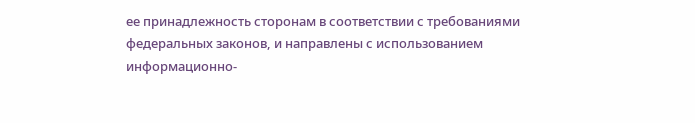ее принадлежность сторонам в соответствии с требованиями федеральных законов, и направлены с использованием информационно-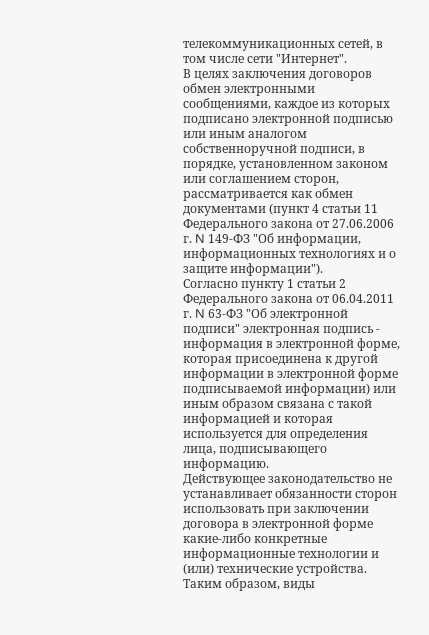телекоммуникационных сетей, в том числе сети "Интернет".
В целях заключения договоров обмен электронными сообщениями, каждое из которых подписано электронной подписью или иным аналогом собственноручной подписи, в порядке, установленном законом или соглашением сторон, рассматривается как обмен документами (пункт 4 статьи 11 Федерального закона от 27.06.2006 г. N 149-ФЗ "Об информации, информационных технологиях и о защите информации").
Согласно пункту 1 статьи 2 Федерального закона от 06.04.2011 г. N 63-ФЗ "Об электронной подписи" электронная подпись - информация в электронной форме, которая присоединена к другой информации в электронной форме подписываемой информации) или иным образом связана с такой информацией и которая используется для определения лица, подписывающего информацию.
Действующее законодательство не устанавливает обязанности сторон использовать при заключении договора в электронной форме какие-либо конкретные информационные технологии и (или) технические устройства. Таким образом, виды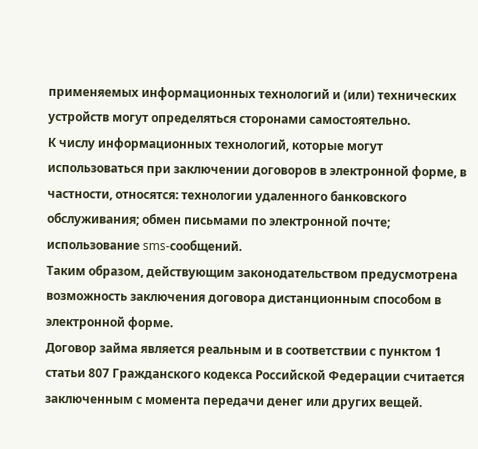применяемых информационных технологий и (или) технических устройств могут определяться сторонами самостоятельно.
К числу информационных технологий, которые могут использоваться при заключении договоров в электронной форме, в частности, относятся: технологии удаленного банковского обслуживания; обмен письмами по электронной почте; использование sms-сообщений.
Таким образом, действующим законодательством предусмотрена возможность заключения договора дистанционным способом в электронной форме.
Договор займа является реальным и в соответствии с пунктом 1 статьи 807 Гражданского кодекса Российской Федерации считается заключенным с момента передачи денег или других вещей.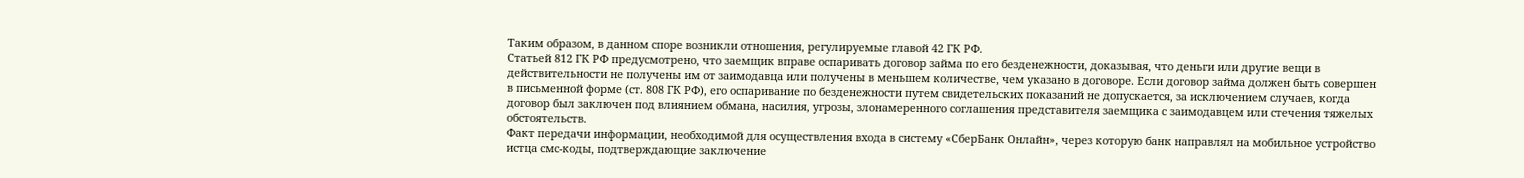Таким образом, в данном споре возникли отношения, регулируемые главой 42 ГК РФ.
Статьей 812 ГК РФ предусмотрено, что заемщик вправе оспаривать договор займа по его безденежности, доказывая, что деньги или другие вещи в действительности не получены им от заимодавца или получены в меньшем количестве, чем указано в договоре. Если договор займа должен быть совершен в письменной форме (ст. 808 ГК РФ), его оспаривание по безденежности путем свидетельских показаний не допускается, за исключением случаев, когда договор был заключен под влиянием обмана, насилия, угрозы, злонамеренного соглашения представителя заемщика с заимодавцем или стечения тяжелых обстоятельств.
Факт передачи информации, необходимой для осуществления входа в систему «СберБанк Онлайн», через которую банк направлял на мобильное устройство истца смс-коды, подтверждающие заключение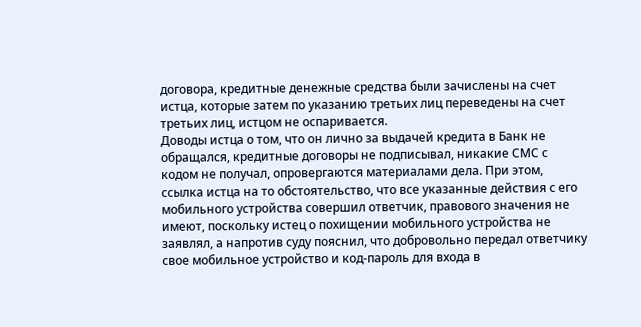договора, кредитные денежные средства были зачислены на счет истца, которые затем по указанию третьих лиц переведены на счет третьих лиц, истцом не оспаривается.
Доводы истца о том, что он лично за выдачей кредита в Банк не обращался, кредитные договоры не подписывал, никакие СМС с кодом не получал, опровергаются материалами дела. При этом, ссылка истца на то обстоятельство, что все указанные действия с его мобильного устройства совершил ответчик, правового значения не имеют, поскольку истец о похищении мобильного устройства не заявлял, а напротив суду пояснил, что добровольно передал ответчику свое мобильное устройство и код-пароль для входа в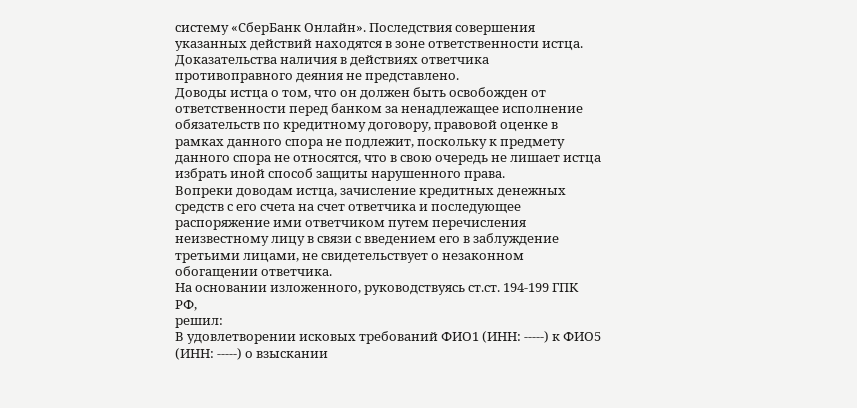систему «СберБанк Онлайн». Последствия совершения указанных действий находятся в зоне ответственности истца. Доказательства наличия в действиях ответчика противоправного деяния не представлено.
Доводы истца о том, что он должен быть освобожден от ответственности перед банком за ненадлежащее исполнение обязательств по кредитному договору, правовой оценке в рамках данного спора не подлежит, поскольку к предмету данного спора не относятся, что в свою очередь не лишает истца избрать иной способ защиты нарушенного права.
Вопреки доводам истца, зачисление кредитных денежных средств с его счета на счет ответчика и последующее распоряжение ими ответчиком путем перечисления неизвестному лицу в связи с введением его в заблуждение третьими лицами, не свидетельствует о незаконном обогащении ответчика.
На основании изложенного, руководствуясь ст.ст. 194-199 ГПК РФ,
решил:
В удовлетворении исковых требований ФИО1 (ИНН: -----) к ФИО5 (ИНН: -----) о взыскании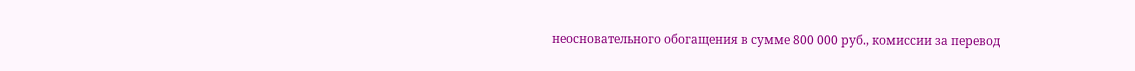неосновательного обогащения в сумме 800 000 руб., комиссии за перевод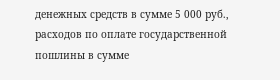денежных средств в сумме 5 000 руб., расходов по оплате государственной пошлины в сумме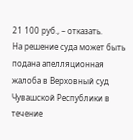21 100 руб., – отказать.
На решение суда может быть подана апелляционная жалоба в Верховный суд Чувашской Республики в течение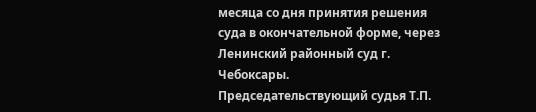месяца со дня принятия решения суда в окончательной форме, через Ленинский районный суд г. Чебоксары.
Председательствующий судья Т.П.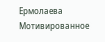Ермолаева
Мотивированное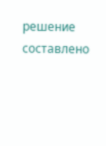решение составлено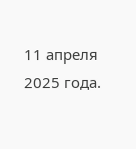11 апреля 2025 года.